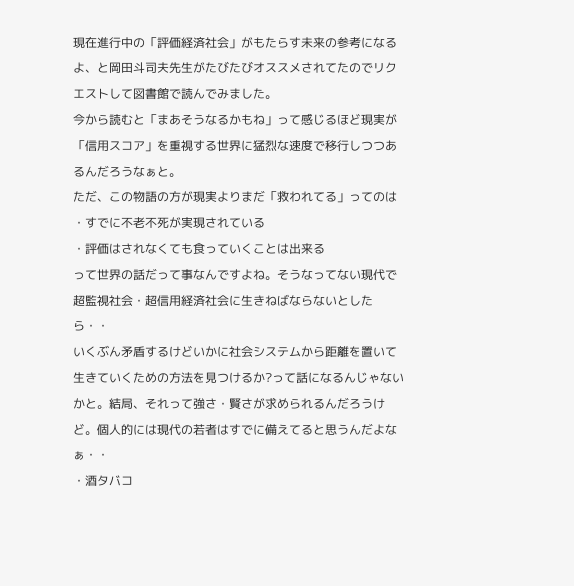現在進行中の「評価経済社会」がもたらす未来の参考になるよ、と岡田斗司夫先生がたびたびオススメされてたのでリクエストして図書館で読んでみました。
今から読むと「まあそうなるかもね」って感じるほど現実が「信用スコア」を重視する世界に猛烈な速度で移行しつつあるんだろうなぁと。
ただ、この物語の方が現実よりまだ「救われてる」ってのは
・すでに不老不死が実現されている
・評価はされなくても食っていくことは出来る
って世界の話だって事なんですよね。そうなってない現代で超監視社会・超信用経済社会に生きねばならないとしたら・・
いくぶん矛盾するけどいかに社会システムから距離を置いて生きていくための方法を見つけるか?って話になるんじゃないかと。結局、それって強さ・賢さが求められるんだろうけど。個人的には現代の若者はすでに備えてると思うんだよなぁ・・
・酒タバコ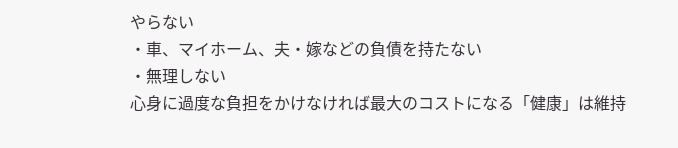やらない
・車、マイホーム、夫・嫁などの負債を持たない
・無理しない
心身に過度な負担をかけなければ最大のコストになる「健康」は維持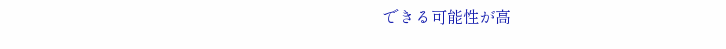できる可能性が高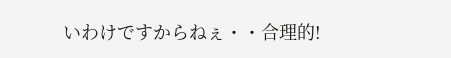いわけですからねぇ・・合理的!